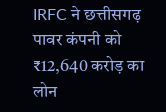IRFC ने छत्तीसगढ़ पावर कंपनी को ₹12,640 करोड़ का लोन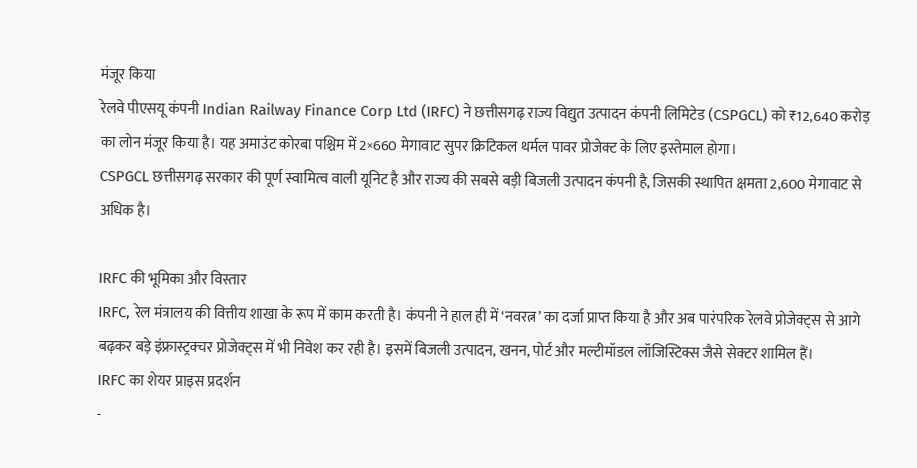मंजूर किया
रेलवे पीएसयू कंपनी Indian Railway Finance Corp Ltd (IRFC) ने छत्तीसगढ़ राज्य विद्युत उत्पादन कंपनी लिमिटेड (CSPGCL) को ₹12,640 करोड़ का लोन मंजूर किया है। यह अमाउंट कोरबा पश्चिम में 2×660 मेगावाट सुपर क्रिटिकल थर्मल पावर प्रोजेक्ट के लिए इस्तेमाल होगा।
CSPGCL छत्तीसगढ़ सरकार की पूर्ण स्वामित्व वाली यूनिट है और राज्य की सबसे बड़ी बिजली उत्पादन कंपनी है, जिसकी स्थापित क्षमता 2,600 मेगावाट से अधिक है।

IRFC की भूमिका और विस्तार
IRFC, रेल मंत्रालय की वित्तीय शाखा के रूप में काम करती है। कंपनी ने हाल ही में ‘नवरत्न’ का दर्जा प्राप्त किया है और अब पारंपरिक रेलवे प्रोजेक्ट्स से आगे बढ़कर बड़े इंफ्रास्ट्रक्चर प्रोजेक्ट्स में भी निवेश कर रही है। इसमें बिजली उत्पादन, खनन, पोर्ट और मल्टीमॉडल लॉजिस्टिक्स जैसे सेक्टर शामिल हैं।
IRFC का शेयर प्राइस प्रदर्शन
-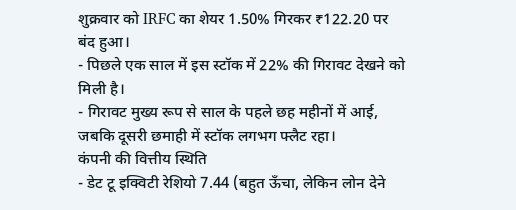शुक्रवार को IRFC का शेयर 1.50% गिरकर ₹122.20 पर बंद हुआ।
- पिछले एक साल में इस स्टॉक में 22% की गिरावट देखने को मिली है।
- गिरावट मुख्य रूप से साल के पहले छह महीनों में आई, जबकि दूसरी छमाही में स्टॉक लगभग फ्लैट रहा।
कंपनी की वित्तीय स्थिति
- डेट टू इक्विटी रेशियो 7.44 (बहुत ऊँचा, लेकिन लोन देने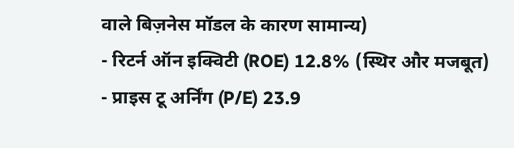वाले बिज़नेस मॉडल के कारण सामान्य)
- रिटर्न ऑन इक्विटी (ROE) 12.8% (स्थिर और मजबूत)
- प्राइस टू अर्निंग (P/E) 23.9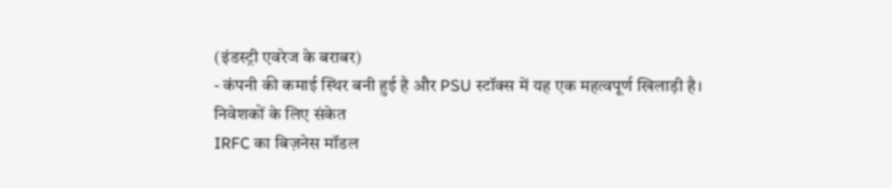(इंडस्ट्री एवरेज के बराबर)
- कंपनी की कमाई स्थिर बनी हुई है और PSU स्टॉक्स में यह एक महत्वपूर्ण खिलाड़ी है।
निवेशकों के लिए संकेत
IRFC का बिज़नेस मॉडल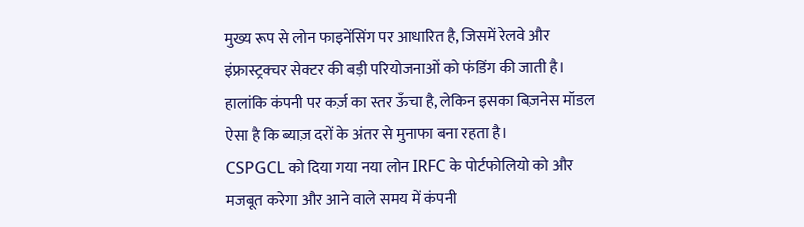मुख्य रूप से लोन फाइनेंसिंग पर आधारित है, जिसमें रेलवे और इंफ्रास्ट्रक्चर सेक्टर की बड़ी परियोजनाओं को फंडिंग की जाती है।
हालांकि कंपनी पर कर्ज़ का स्तर ऊँचा है, लेकिन इसका बिज़नेस मॉडल ऐसा है कि ब्याज़ दरों के अंतर से मुनाफा बना रहता है।
CSPGCL को दिया गया नया लोन IRFC के पोर्टफोलियो को और मजबूत करेगा और आने वाले समय में कंपनी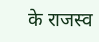के राजस्व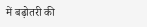में बढ़ोतरी की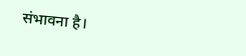संभावना है।